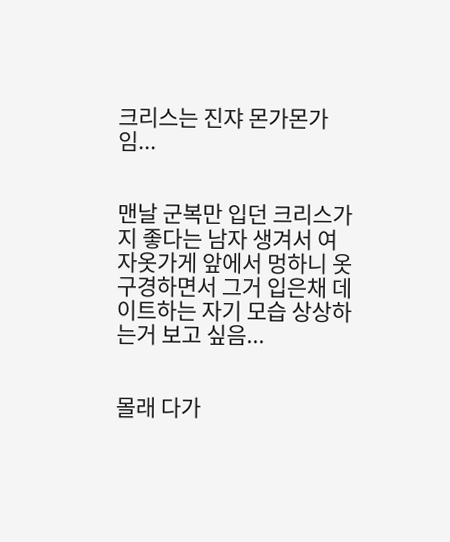크리스는 진쟈 몬가몬가임...


맨날 군복만 입던 크리스가 지 좋다는 남자 생겨서 여자옷가게 앞에서 멍하니 옷구경하면서 그거 입은채 데이트하는 자기 모습 상상하는거 보고 싶음...


몰래 다가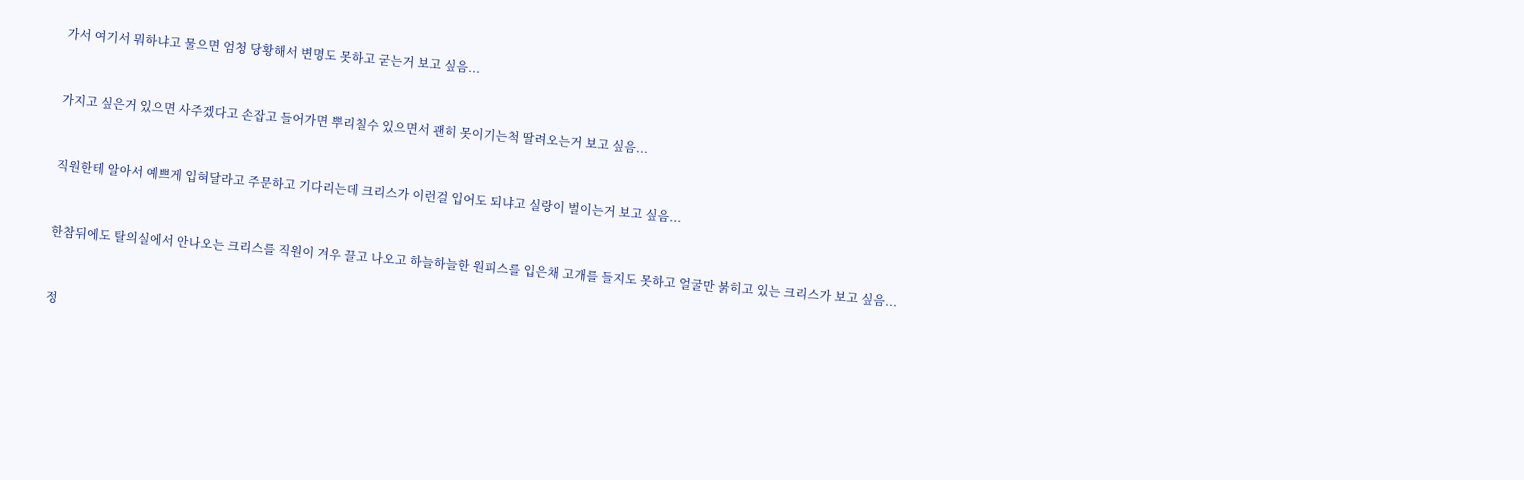가서 여기서 뭐하냐고 물으면 엄청 당황해서 변명도 못하고 굳는거 보고 싶음...


가지고 싶은거 있으면 사주겠다고 손잡고 들어가면 뿌리칠수 있으면서 괜히 못이기는척 딸려오는거 보고 싶음...


직원한테 알아서 예쁘게 입혀달라고 주문하고 기다리는데 크리스가 이런걸 입어도 되냐고 실랑이 벌이는거 보고 싶음...


한참뒤에도 탈의실에서 안나오는 크리스를 직원이 겨우 끌고 나오고 하늘하늘한 원피스를 입은채 고개를 들지도 못하고 얼굴만 붉히고 있는 크리스가 보고 싶음...


정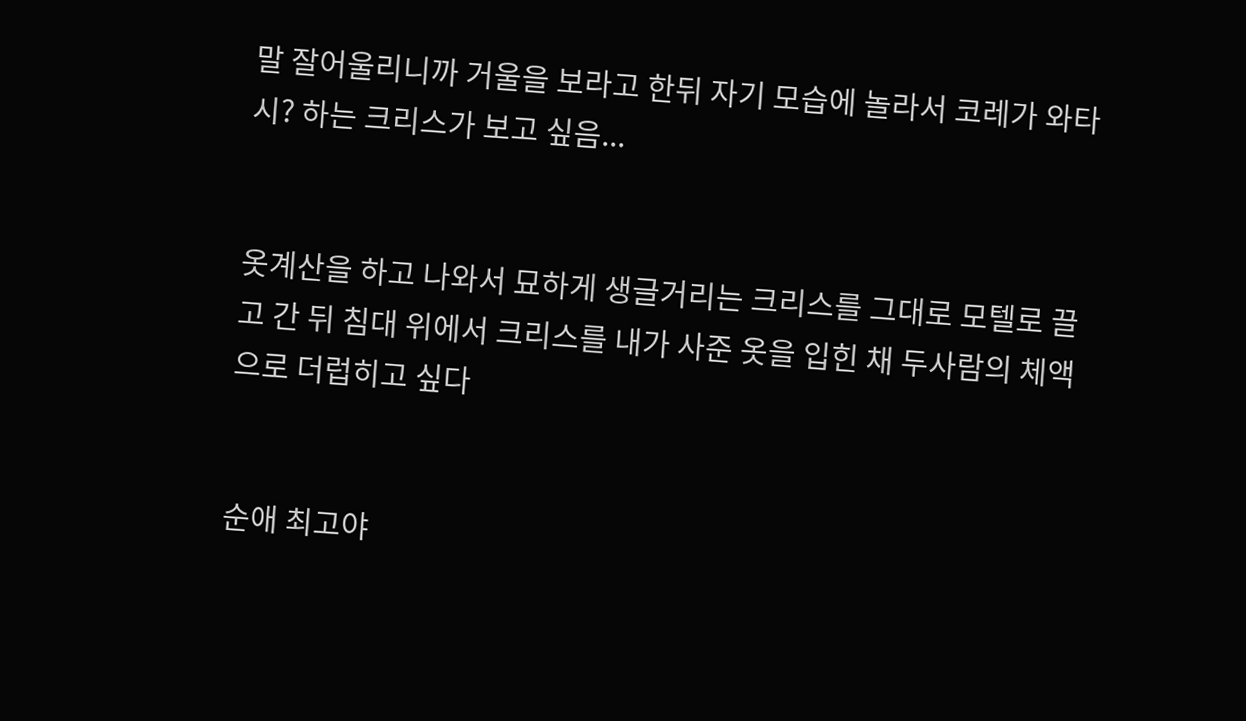말 잘어울리니까 거울을 보라고 한뒤 자기 모습에 놀라서 코레가 와타시? 하는 크리스가 보고 싶음...


옷계산을 하고 나와서 묘하게 생글거리는 크리스를 그대로 모텔로 끌고 간 뒤 침대 위에서 크리스를 내가 사준 옷을 입힌 채 두사람의 체액으로 더럽히고 싶다


순애 최고야